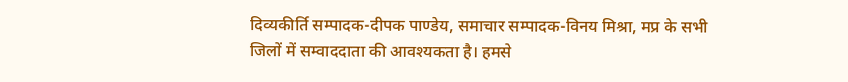दिव्यकीर्ति सम्पादक-दीपक पाण्डेय, समाचार सम्पादक-विनय मिश्रा, मप्र के सभी जिलों में सम्वाददाता की आवश्यकता है। हमसे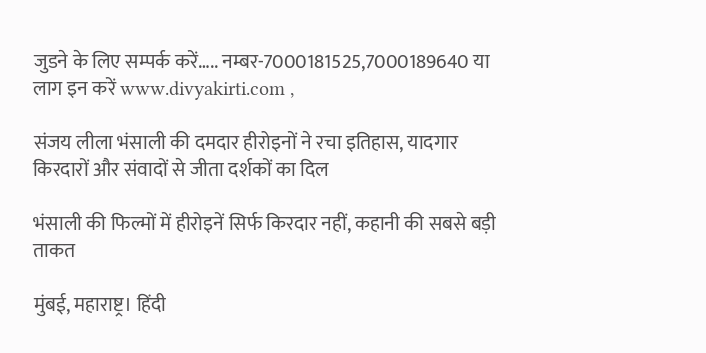जुडने के लिए सम्पर्क करें….. नम्बर-7000181525,7000189640 या लाग इन करें www.divyakirti.com ,

संजय लीला भंसाली की दमदार हीरोइनों ने रचा इतिहास, यादगार किरदारों और संवादों से जीता दर्शकों का दिल

भंसाली की फिल्मों में हीरोइनें सिर्फ किरदार नहीं, कहानी की सबसे बड़ी ताकत

मुंबई, महाराष्ट्र। हिंदी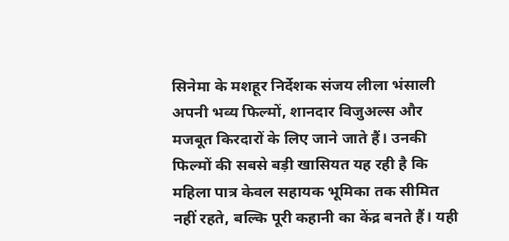सिनेमा के मशहूर निर्देशक संजय लीला भंसाली अपनी भव्य फिल्मों, शानदार विजुअल्स और मजबूत किरदारों के लिए जाने जाते हैं। उनकी फिल्मों की सबसे बड़ी खासियत यह रही है कि महिला पात्र केवल सहायक भूमिका तक सीमित नहीं रहते, बल्कि पूरी कहानी का केंद्र बनते हैं। यही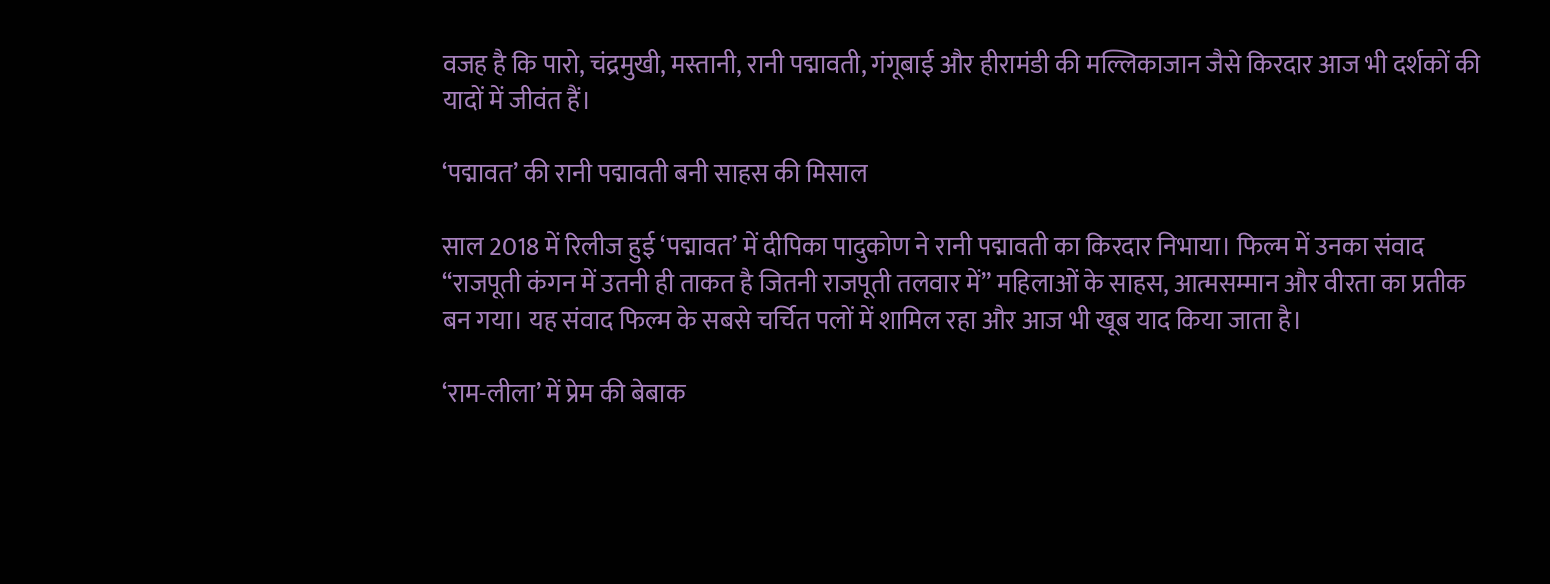वजह है कि पारो, चंद्रमुखी, मस्तानी, रानी पद्मावती, गंगूबाई और हीरामंडी की मल्लिकाजान जैसे किरदार आज भी दर्शकों की यादों में जीवंत हैं।

‘पद्मावत’ की रानी पद्मावती बनी साहस की मिसाल

साल 2018 में रिलीज हुई ‘पद्मावत’ में दीपिका पादुकोण ने रानी पद्मावती का किरदार निभाया। फिल्म में उनका संवाद “राजपूती कंगन में उतनी ही ताकत है जितनी राजपूती तलवार में” महिलाओं के साहस, आत्मसम्मान और वीरता का प्रतीक बन गया। यह संवाद फिल्म के सबसे चर्चित पलों में शामिल रहा और आज भी खूब याद किया जाता है।

‘राम-लीला’ में प्रेम की बेबाक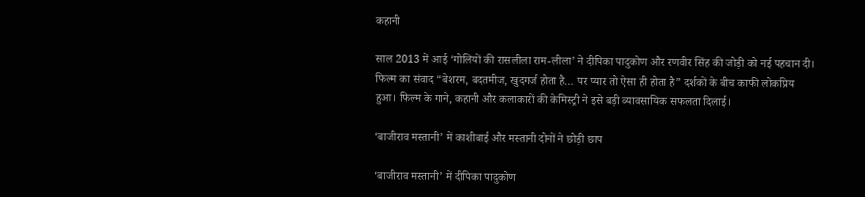कहानी

साल 2013 में आई ‘गोलियों की रासलीला राम-लीला’ ने दीपिका पादुकोण और रणवीर सिंह की जोड़ी को नई पहचान दी। फिल्म का संवाद “बेशरम, बदतमीज, खुदगर्ज होता है… पर प्यार तो ऐसा ही होता है” दर्शकों के बीच काफी लोकप्रिय हुआ। फिल्म के गाने, कहानी और कलाकारों की केमिस्ट्री ने इसे बड़ी व्यावसायिक सफलता दिलाई।

‘बाजीराव मस्तानी’ में काशीबाई और मस्तानी दोनों ने छोड़ी छाप

‘बाजीराव मस्तानी’ में दीपिका पादुकोण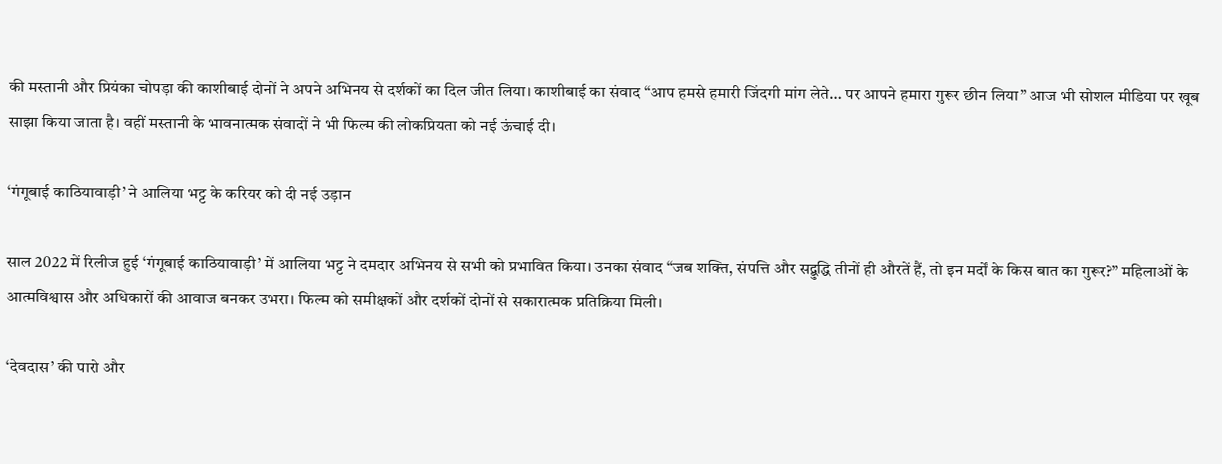की मस्तानी और प्रियंका चोपड़ा की काशीबाई दोनों ने अपने अभिनय से दर्शकों का दिल जीत लिया। काशीबाई का संवाद “आप हमसे हमारी जिंदगी मांग लेते… पर आपने हमारा गुरूर छीन लिया” आज भी सोशल मीडिया पर खूब साझा किया जाता है। वहीं मस्तानी के भावनात्मक संवादों ने भी फिल्म की लोकप्रियता को नई ऊंचाई दी।

‘गंगूबाई काठियावाड़ी’ ने आलिया भट्ट के करियर को दी नई उड़ान

साल 2022 में रिलीज हुई ‘गंगूबाई काठियावाड़ी’ में आलिया भट्ट ने दमदार अभिनय से सभी को प्रभावित किया। उनका संवाद “जब शक्ति, संपत्ति और सद्बुद्धि तीनों ही औरतें हैं, तो इन मर्दों के किस बात का गुरूर?” महिलाओं के आत्मविश्वास और अधिकारों की आवाज बनकर उभरा। फिल्म को समीक्षकों और दर्शकों दोनों से सकारात्मक प्रतिक्रिया मिली।

‘देवदास’ की पारो और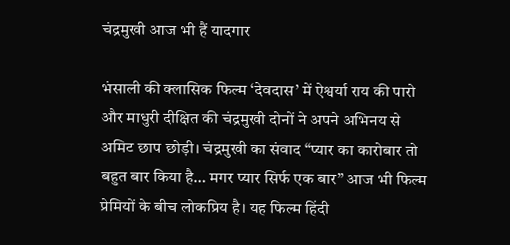चंद्रमुखी आज भी हैं यादगार

भंसाली की क्लासिक फिल्म ‘देवदास’ में ऐश्वर्या राय की पारो और माधुरी दीक्षित की चंद्रमुखी दोनों ने अपने अभिनय से अमिट छाप छोड़ी। चंद्रमुखी का संवाद “प्यार का कारोबार तो बहुत बार किया है… मगर प्यार सिर्फ एक बार” आज भी फिल्म प्रेमियों के बीच लोकप्रिय है। यह फिल्म हिंदी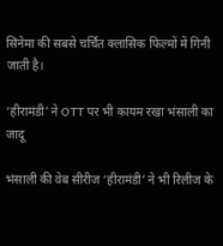सिनेमा की सबसे चर्चित क्लासिक फिल्मों में गिनी जाती है।

‘हीरामंडी’ ने OTT पर भी कायम रखा भंसाली का जादू

भंसाली की वेब सीरीज ‘हीरामंडी’ ने भी रिलीज के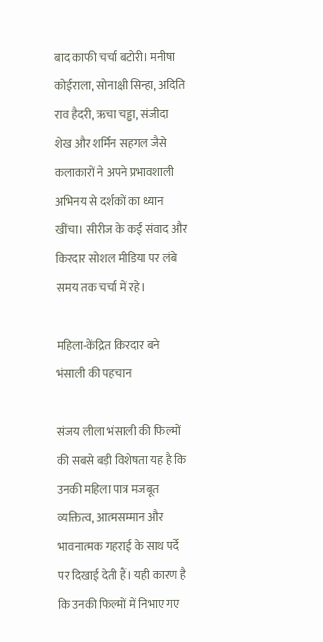बाद काफी चर्चा बटोरी। मनीषा कोईराला, सोनाक्षी सिन्हा, अदिति राव हैदरी, ऋचा चड्ढा, संजीदा शेख और शर्मिन सहगल जैसे कलाकारों ने अपने प्रभावशाली अभिनय से दर्शकों का ध्यान खींचा। सीरीज के कई संवाद और किरदार सोशल मीडिया पर लंबे समय तक चर्चा में रहे।

महिला-केंद्रित किरदार बने भंसाली की पहचान

संजय लीला भंसाली की फिल्मों की सबसे बड़ी विशेषता यह है कि उनकी महिला पात्र मजबूत व्यक्तित्व, आत्मसम्मान और भावनात्मक गहराई के साथ पर्दे पर दिखाई देती हैं। यही कारण है कि उनकी फिल्मों में निभाए गए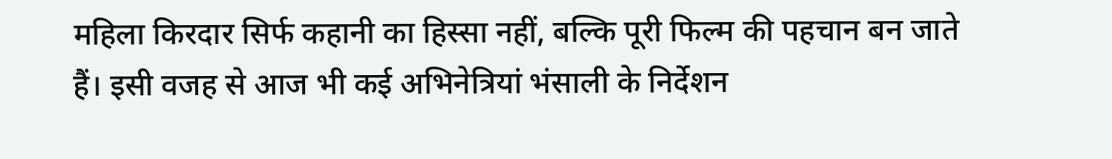महिला किरदार सिर्फ कहानी का हिस्सा नहीं, बल्कि पूरी फिल्म की पहचान बन जाते हैं। इसी वजह से आज भी कई अभिनेत्रियां भंसाली के निर्देशन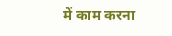में काम करना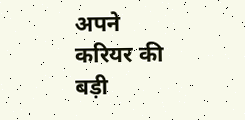अपने करियर की बड़ी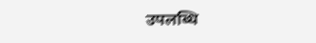उपलब्धि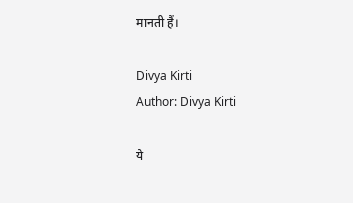मानती हैं।

Divya Kirti
Author: Divya Kirti

ये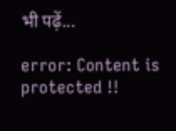भी पढ़ें...

error: Content is protected !!